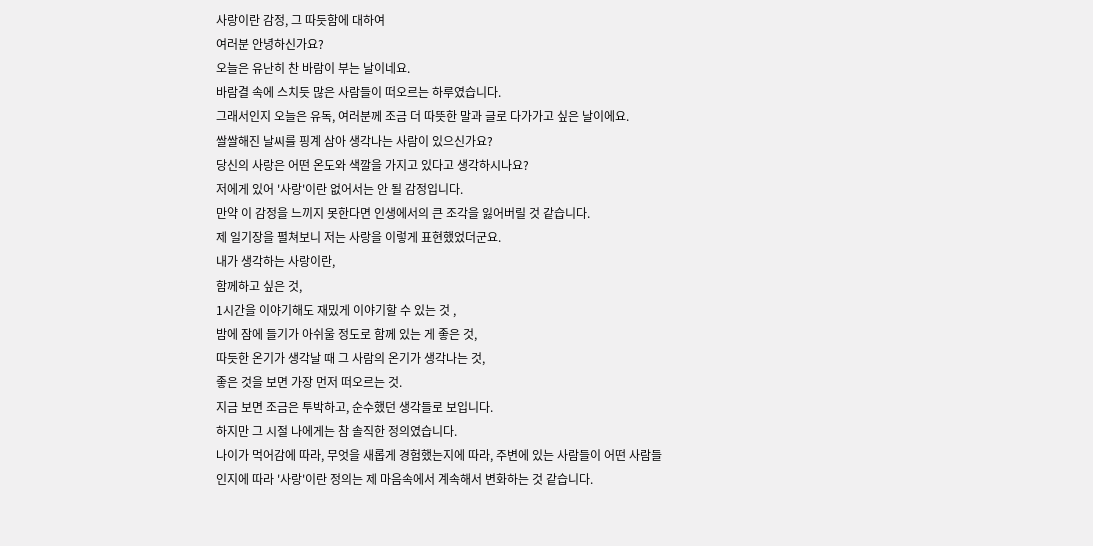사랑이란 감정, 그 따듯함에 대하여
여러분 안녕하신가요?
오늘은 유난히 찬 바람이 부는 날이네요.
바람결 속에 스치듯 많은 사람들이 떠오르는 하루였습니다.
그래서인지 오늘은 유독, 여러분께 조금 더 따뜻한 말과 글로 다가가고 싶은 날이에요.
쌀쌀해진 날씨를 핑계 삼아 생각나는 사람이 있으신가요?
당신의 사랑은 어떤 온도와 색깔을 가지고 있다고 생각하시나요?
저에게 있어 '사랑'이란 없어서는 안 될 감정입니다.
만약 이 감정을 느끼지 못한다면 인생에서의 큰 조각을 잃어버릴 것 같습니다.
제 일기장을 펼쳐보니 저는 사랑을 이렇게 표현했었더군요.
내가 생각하는 사랑이란,
함께하고 싶은 것,
1시간을 이야기해도 재밌게 이야기할 수 있는 것 ,
밤에 잠에 들기가 아쉬울 정도로 함께 있는 게 좋은 것,
따듯한 온기가 생각날 때 그 사람의 온기가 생각나는 것,
좋은 것을 보면 가장 먼저 떠오르는 것.
지금 보면 조금은 투박하고, 순수했던 생각들로 보입니다.
하지만 그 시절 나에게는 참 솔직한 정의였습니다.
나이가 먹어감에 따라, 무엇을 새롭게 경험했는지에 따라, 주변에 있는 사람들이 어떤 사람들인지에 따라 '사랑'이란 정의는 제 마음속에서 계속해서 변화하는 것 같습니다.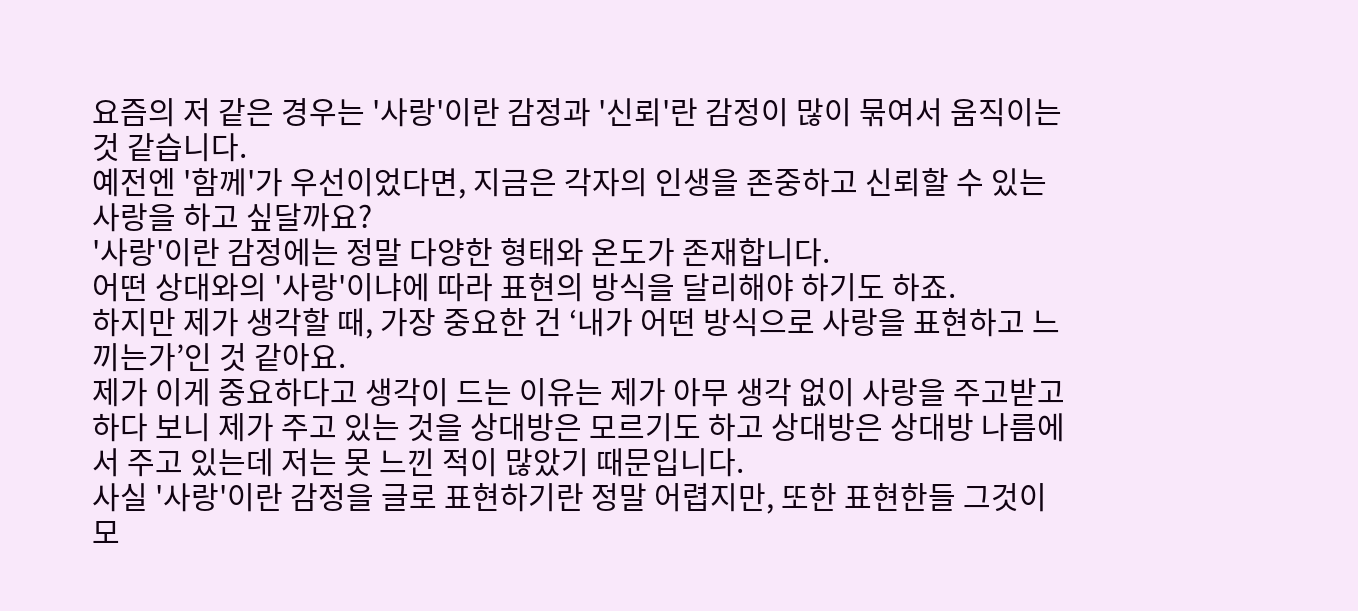요즘의 저 같은 경우는 '사랑'이란 감정과 '신뢰'란 감정이 많이 묶여서 움직이는 것 같습니다.
예전엔 '함께'가 우선이었다면, 지금은 각자의 인생을 존중하고 신뢰할 수 있는 사랑을 하고 싶달까요?
'사랑'이란 감정에는 정말 다양한 형태와 온도가 존재합니다.
어떤 상대와의 '사랑'이냐에 따라 표현의 방식을 달리해야 하기도 하죠.
하지만 제가 생각할 때, 가장 중요한 건 ‘내가 어떤 방식으로 사랑을 표현하고 느끼는가’인 것 같아요.
제가 이게 중요하다고 생각이 드는 이유는 제가 아무 생각 없이 사랑을 주고받고 하다 보니 제가 주고 있는 것을 상대방은 모르기도 하고 상대방은 상대방 나름에서 주고 있는데 저는 못 느낀 적이 많았기 때문입니다.
사실 '사랑'이란 감정을 글로 표현하기란 정말 어렵지만, 또한 표현한들 그것이 모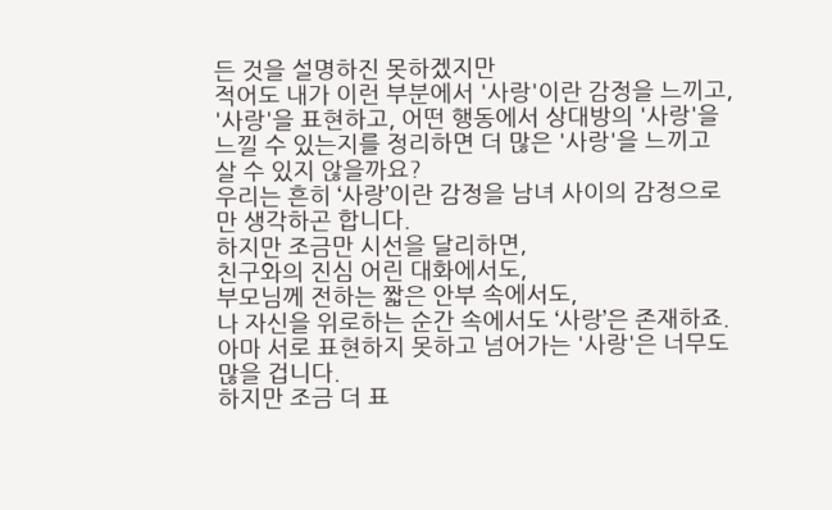든 것을 설명하진 못하겠지만
적어도 내가 이런 부분에서 '사랑'이란 감정을 느끼고, '사랑'을 표현하고, 어떤 행동에서 상대방의 '사랑'을 느낄 수 있는지를 정리하면 더 많은 '사랑'을 느끼고 살 수 있지 않을까요?
우리는 흔히 ‘사랑’이란 감정을 남녀 사이의 감정으로만 생각하곤 합니다.
하지만 조금만 시선을 달리하면,
친구와의 진심 어린 대화에서도,
부모님께 전하는 짧은 안부 속에서도,
나 자신을 위로하는 순간 속에서도 ‘사랑’은 존재하죠.
아마 서로 표현하지 못하고 넘어가는 '사랑'은 너무도 많을 겁니다.
하지만 조금 더 표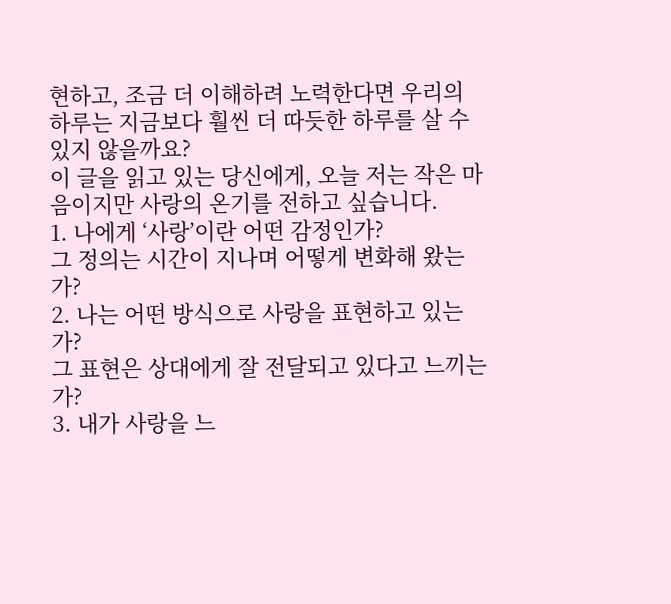현하고, 조금 더 이해하려 노력한다면 우리의 하루는 지금보다 훨씬 더 따듯한 하루를 살 수 있지 않을까요?
이 글을 읽고 있는 당신에게, 오늘 저는 작은 마음이지만 사랑의 온기를 전하고 싶습니다.
1. 나에게 ‘사랑’이란 어떤 감정인가?
그 정의는 시간이 지나며 어떻게 변화해 왔는가?
2. 나는 어떤 방식으로 사랑을 표현하고 있는가?
그 표현은 상대에게 잘 전달되고 있다고 느끼는가?
3. 내가 사랑을 느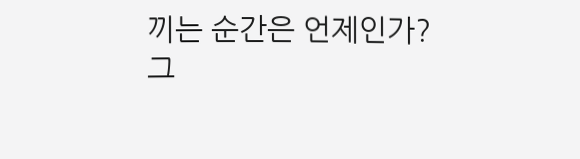끼는 순간은 언제인가?
그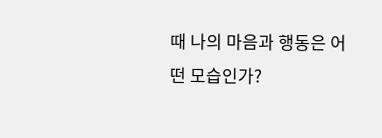때 나의 마음과 행동은 어떤 모습인가?